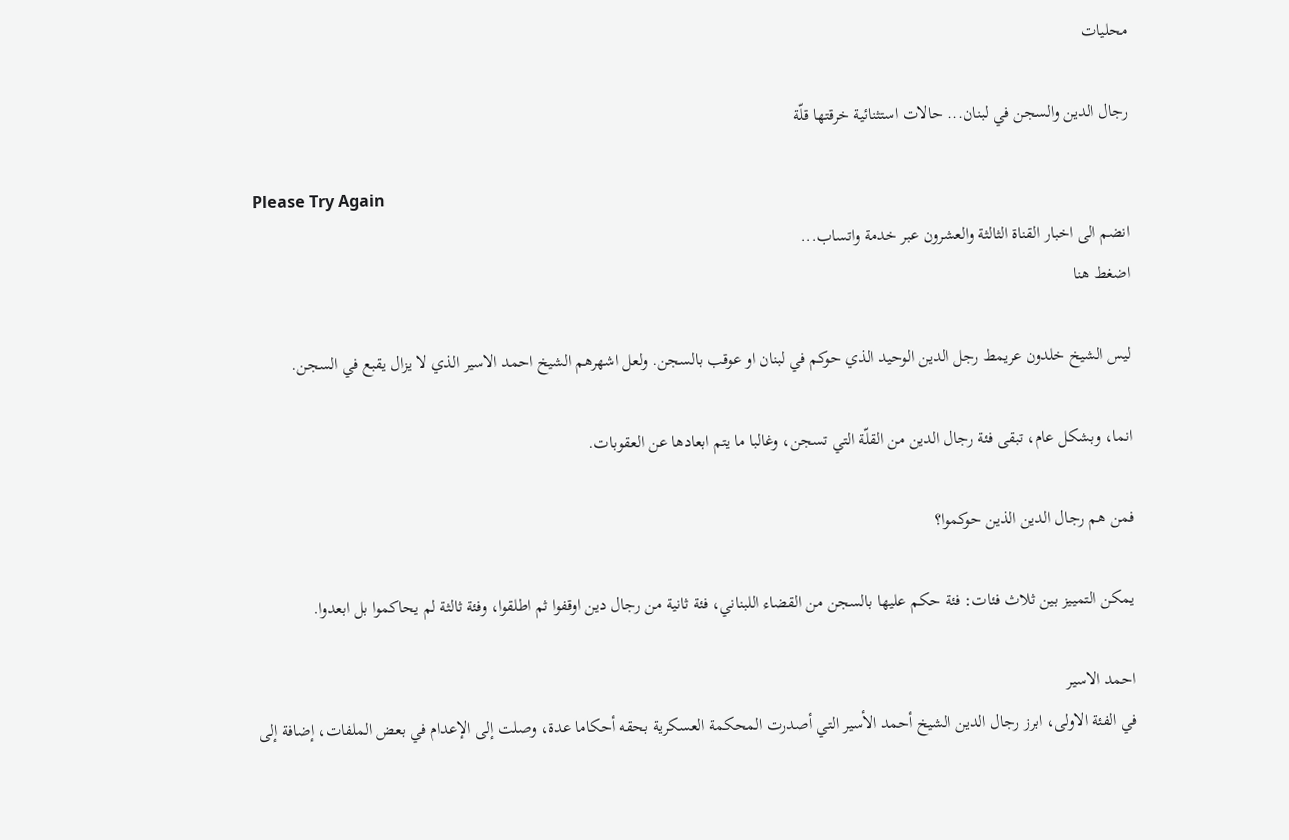محليات

رجال الدين والسجن في لبنان... حالات استثنائية خرقتها قلّة

Please Try Again
انضم الى اخبار القناة الثالثة والعشرون عبر خدمة واتساب...
اضغط هنا

ليس الشيخ خلدون عريمط رجل الدين الوحيد الذي حوكم في لبنان او عوقب بالسجن. ولعل اشهرهم الشيخ احمد الاسير الذي لا يزال يقبع في السجن.

انما، وبشكل عام، تبقى فئة رجال الدين من القلّة التي تسجن، وغالبا ما يتم ابعادها عن العقوبات.

فمن هم رجال الدين الذين حوكموا؟

يمكن التمييز بين ثلاث فئات: فئة حكم عليها بالسجن من القضاء اللبناني، فئة ثانية من رجال دين اوقفوا ثم اطلقوا، وفئة ثالثة لم يحاكموا بل ابعدوا.

احمد الاسير
في الفئة الاولى، ابرز رجال الدين الشيخ أحمد الأسير التي أصدرت المحكمة العسكرية بحقه أحكاما عدة، وصلت إلى الإعدام في بعض الملفات، إضافة إلى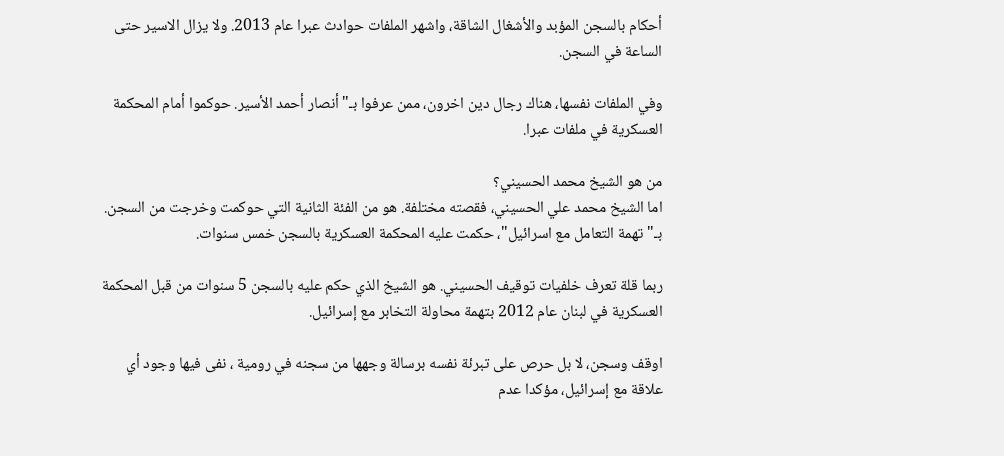أحكام بالسجن المؤبد والأشغال الشاقة، واشهر الملفات حوادث عبرا عام 2013. ولا يزال الاسير حتى الساعة في السجن.

وفي الملفات نفسها، هناك رجال دين اخرون، ممن عرفوا بـ" أنصار أحمد الأسير. حوكموا أمام المحكمة العسكرية في ملفات عبرا.

من هو الشيخ محمد الحسيني؟
اما الشيخ محمد علي الحسيني، فقصته مختلفة. هو من الفئة الثانية التي حوكمت وخرجت من السجن. بـ"تهمة التعامل مع اسرائيل"، حكمت عليه المحكمة العسكرية بالسجن خمس سنوات.

ربما قلة تعرف خلفيات توقيف الحسيني. هو الشيخ الذي حكم عليه بالسجن 5 سنوات من قبل المحكمة العسكرية في لبنان عام 2012 بتهمة محاولة التخابر مع إسرائيل.

اوقف وسجن، لا بل حرص على تبرئة نفسه برسالة وجهها من سجنه في رومية ، نفى فيها وجود أي علاقة مع إسرائيل، مؤكدا عدم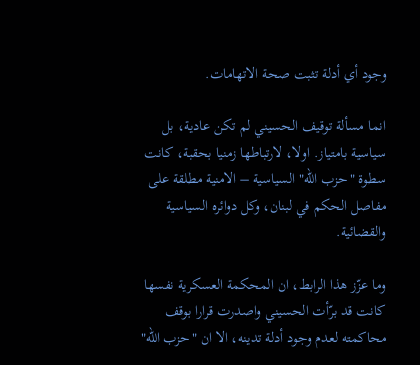وجود أي أدلة تثبت صحة الاتهامات.

انما مسألة توقيف الحسيني لم تكن عادية، بل سياسية بامتياز. اولا، لارتباطها زمنيا بحقبة، كانت سطوة "حزب الله" السياسية – الامنية مطلقة على مفاصل الحكم في لبنان، وكل دوائره السياسية والقضائية.

وما عزّز هذا الرابط، ان المحكمة العسكرية نفسها كانت قد برّأت الحسيني واصدرت قرارا بوقف محاكمته لعدم وجود أدلة تدينه، الا ان "حزب الله"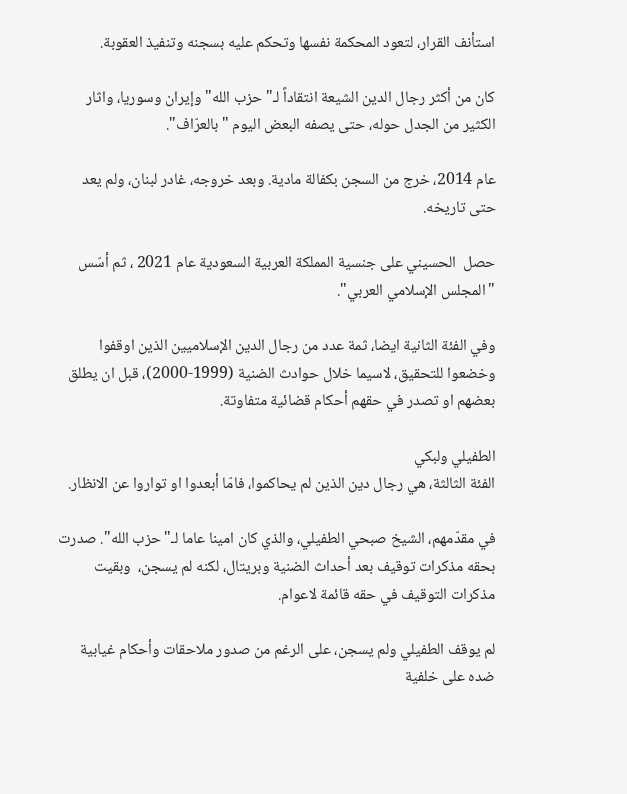استأنف القرار، لتعود المحكمة نفسها وتحكم عليه بسجنه وتنفيذ العقوبة.

كان من أكثر رجال الدين الشيعة انتقاداً لـ"حزب الله" وإيران وسوريا، واثار الكثير من الجدل حوله، حتى يصفه البعض اليوم "بالعرّاف".

عام 2014، خرج من السجن بكفالة مادية. وبعد خروجه، غادر لبنان، ولم يعد حتى تاريخه.

حصل  الحسيني على جنسية المملكة العربية السعودية عام 2021 ، ثم أسّس "المجلس الإسلامي العربي".

وفي الفئة الثانية ايضا، ثمة عدد من رجال الدين الإسلاميين الذين اوقفوا وخضعوا للتحقيق، لاسيما خلال حوادث الضنية (1999-2000)، قبل ان يطلق بعضهم او تصدر في حقهم أحكام قضائية متفاوتة.

الطفيلي ولبكي
الفئة الثالثة، هي رجال دين الذين لم يحاكموا، فامّا أبعدوا او تواروا عن الانظار.

في مقدّمهم، الشيخ صبحي الطفيلي، والذي كان امينا عاما لـ"حزب الله". صدرت بحقه مذكرات توقيف بعد أحداث الضنية وبريتال، لكنه لم يسجن،  وبقيت مذكرات التوقيف في حقه قائمة لاعوام.

لم يوقف الطفيلي ولم يسجن، على الرغم من صدور ملاحقات وأحكام غيابية ضده على خلفية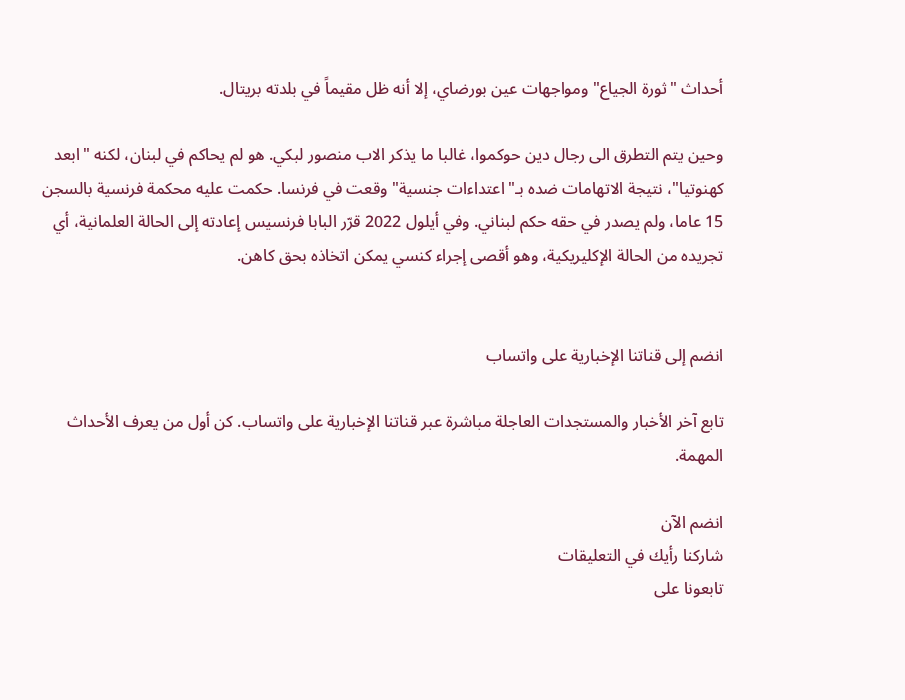أحداث "ثورة الجياع" ومواجهات عين بورضاي، إلا أنه ظل مقيماً في بلدته بريتال.

وحين يتم التطرق الى رجال دين حوكموا، غالبا ما يذكر الاب منصور لبكي. هو لم يحاكم في لبنان، لكنه "ابعد كهنوتيا"، نتيجة الاتهامات ضده بـ"اعتداءات جنسية" وقعت في فرنسا. حكمت عليه محكمة فرنسية بالسجن 15 عاما، ولم يصدر في حقه حكم لبناني. وفي أيلول 2022 قرّر البابا فرنسيس إعادته إلى الحالة العلمانية، أي تجريده من الحالة الإكليريكية، وهو أقصى إجراء كنسي يمكن اتخاذه بحق كاهن.


انضم إلى قناتنا الإخبارية على واتساب

تابع آخر الأخبار والمستجدات العاجلة مباشرة عبر قناتنا الإخبارية على واتساب. كن أول من يعرف الأحداث المهمة.

انضم الآن
شاركنا رأيك في التعليقات
تابعونا على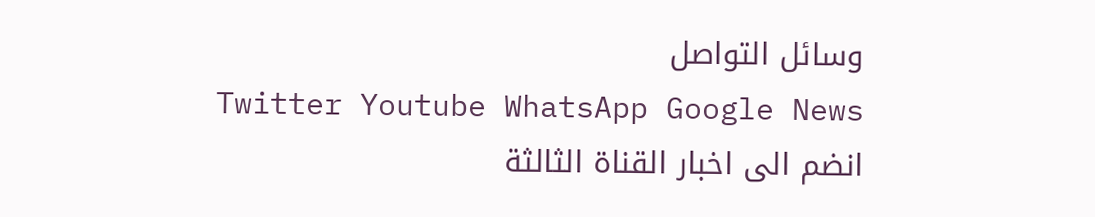وسائل التواصل
Twitter Youtube WhatsApp Google News
انضم الى اخبار القناة الثالثة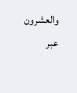والعشرون عبر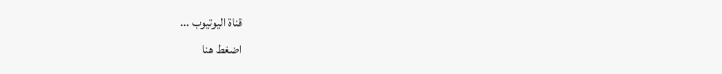قناة اليوتيوب ...
اضغط هنا